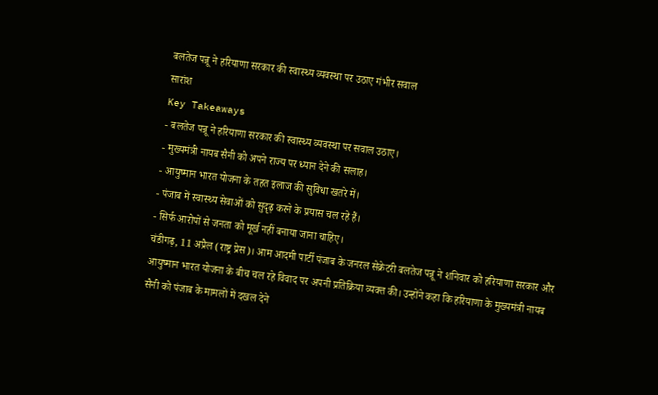बलतेज पन्नू ने हरियाणा सरकार की स्वास्थ्य व्यवस्था पर उठाए गंभीर सवाल
सारांश
Key Takeaways
- बलतेज पन्नू ने हरियाणा सरकार की स्वास्थ्य व्यवस्था पर सवाल उठाए।
- मुख्यमंत्री नायब सैनी को अपने राज्य पर ध्यान देने की सलाह।
- आयुष्मान भारत योजना के तहत इलाज की सुविधा खतरे में।
- पंजाब में स्वास्थ्य सेवाओं को सुदृढ़ करने के प्रयास चल रहे हैं।
- सिर्फ आरोपों से जनता को मूर्ख नहीं बनाया जाना चाहिए।
चंडीगढ़, 11 अप्रैल (राष्ट्र प्रेस)। आम आदमी पार्टी पंजाब के जनरल सेक्रेटरी बलतेज पन्नू ने शनिवार को हरियाणा सरकार और आयुष्मान भारत योजना के बीच चल रहे विवाद पर अपनी प्रतिक्रिया व्यक्त की। उन्होंने कहा कि हरियाणा के मुख्यमंत्री नायब सैनी को पंजाब के मामलों में दखल देने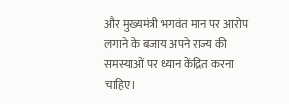और मुख्यमंत्री भगवंत मान पर आरोप लगाने के बजाय अपने राज्य की समस्याओं पर ध्यान केंद्रित करना चाहिए।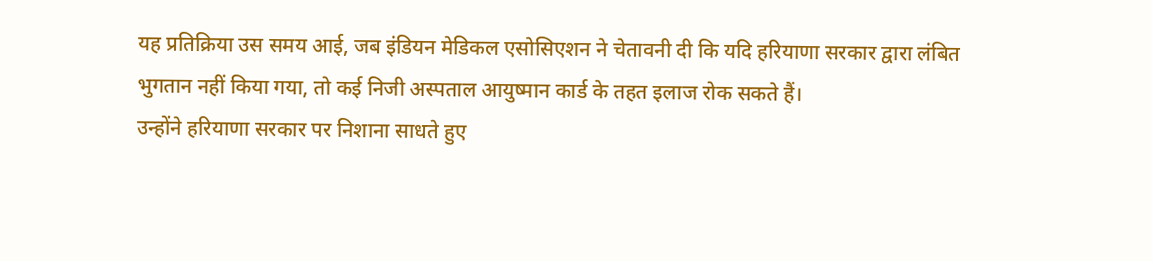यह प्रतिक्रिया उस समय आई, जब इंडियन मेडिकल एसोसिएशन ने चेतावनी दी कि यदि हरियाणा सरकार द्वारा लंबित भुगतान नहीं किया गया, तो कई निजी अस्पताल आयुष्मान कार्ड के तहत इलाज रोक सकते हैं।
उन्होंने हरियाणा सरकार पर निशाना साधते हुए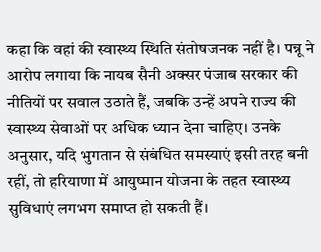कहा कि वहां की स्वास्थ्य स्थिति संतोषजनक नहीं है। पन्नू ने आरोप लगाया कि नायब सैनी अक्सर पंजाब सरकार की नीतियों पर सवाल उठाते हैं, जबकि उन्हें अपने राज्य की स्वास्थ्य सेवाओं पर अधिक ध्यान देना चाहिए। उनके अनुसार, यदि भुगतान से संबंधित समस्याएं इसी तरह बनी रहीं, तो हरियाणा में आयुष्मान योजना के तहत स्वास्थ्य सुविधाएं लगभग समाप्त हो सकती हैं।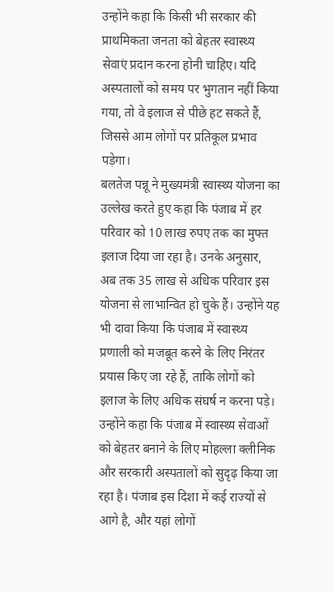उन्होंने कहा कि किसी भी सरकार की प्राथमिकता जनता को बेहतर स्वास्थ्य सेवाएं प्रदान करना होनी चाहिए। यदि अस्पतालों को समय पर भुगतान नहीं किया गया, तो वे इलाज से पीछे हट सकते हैं, जिससे आम लोगों पर प्रतिकूल प्रभाव पड़ेगा।
बलतेज पन्नू ने मुख्यमंत्री स्वास्थ्य योजना का उल्लेख करते हुए कहा कि पंजाब में हर परिवार को 10 लाख रुपए तक का मुफ्त इलाज दिया जा रहा है। उनके अनुसार, अब तक 35 लाख से अधिक परिवार इस योजना से लाभान्वित हो चुके हैं। उन्होंने यह भी दावा किया कि पंजाब में स्वास्थ्य प्रणाली को मजबूत करने के लिए निरंतर प्रयास किए जा रहे हैं, ताकि लोगों को इलाज के लिए अधिक संघर्ष न करना पड़े।
उन्होंने कहा कि पंजाब में स्वास्थ्य सेवाओं को बेहतर बनाने के लिए मोहल्ला क्लीनिक और सरकारी अस्पतालों को सुदृढ़ किया जा रहा है। पंजाब इस दिशा में कई राज्यों से आगे है, और यहां लोगों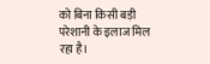को बिना किसी बड़ी परेशानी के इलाज मिल रहा है।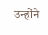उन्होंने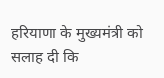हरियाणा के मुख्यमंत्री को सलाह दी कि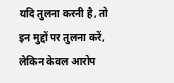यदि तुलना करनी है, तो इन मुद्दों पर तुलना करें, लेकिन केवल आरोप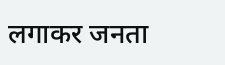लगाकर जनता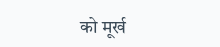को मूर्ख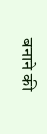बनाने की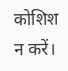कोशिश न करें।